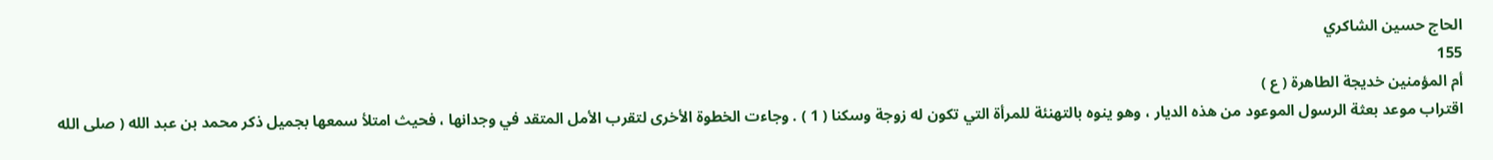الحاج حسين الشاكري
155
أم المؤمنين خديجة الطاهرة ( ع )
اقتراب موعد بعثة الرسول الموعود من هذه الديار ، وهو ينوه بالتهنئة للمرأة التي تكون له زوجة وسكنا ( 1 ) . وجاءت الخطوة الأخرى لتقرب الأمل المتقد في وجدانها ، فحيث امتلأ سمعها بجميل ذكر محمد بن عبد الله ( صلى الله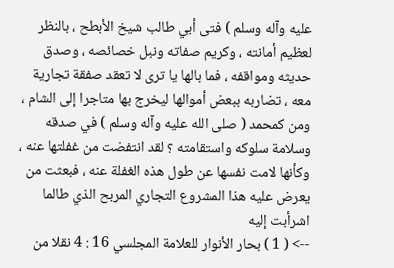عليه وآله وسلم ) فتى أبي طالب شيخ الأبطح ، بالنظر لعظيم أمانته ، وكريم صفاته ونبل خصائصه ، وصدق حديثه ومواقفه ، فما بالها يا ترى لا تعقد صفقة تجارية معه ، تضاربه ببعض أموالها ليخرج بها متاجرا إلى الشام ، ومن كمحمد ( صلى الله عليه وآله وسلم ) في صدقه وسلامة سلوكه واستقامته ؟ لقد انتفضت من غفلتها عنه ، وكأنها لامت نفسها عن طول هذه الغفلة عنه ، فبعثت من يعرض عليه هذا المشروع التجاري المربح الذي طالما اشرأبت إليه
--> ( 1 ) بحار الأنوار للعلامة المجلسي 16 : 4 نقلا من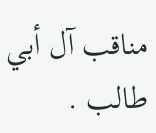مناقب آل أبي طالب .